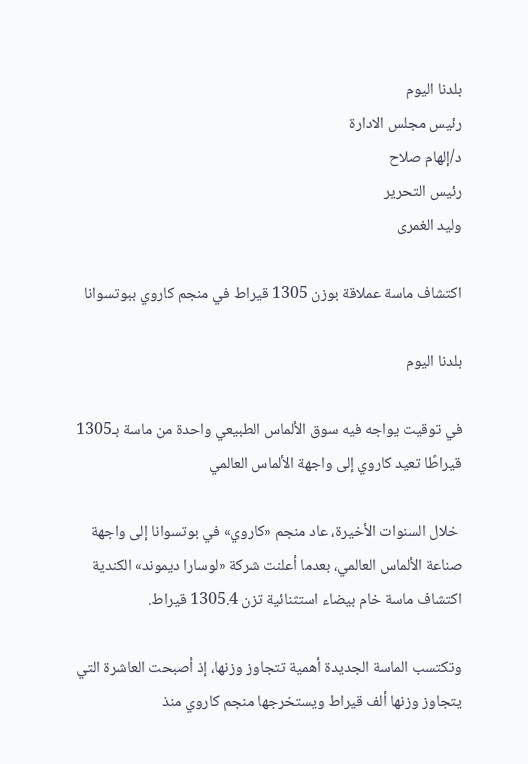بلدنا اليوم
رئيس مجلس الادارة
د/إلهام صلاح
رئيس التحرير
وليد الغمرى

اكتشاف ماسة عملاقة بوزن 1305 قيراط في منجم كاروي ببوتسوانا

بلدنا اليوم

في توقيت يواجه فيه سوق الألماس الطبيعي واحدة من ماسة بـ1305 قيراطًا تعيد كاروي إلى واجهة الألماس العالمي

 خلال السنوات الأخيرة، عاد منجم «كاروي» في بوتسوانا إلى واجهة صناعة الألماس العالمي، بعدما أعلنت شركة «لوسارا ديموند» الكندية اكتشاف ماسة خام بيضاء استثنائية تزن 1305.4 قيراط.

وتكتسب الماسة الجديدة أهمية تتجاوز وزنها، إذ أصبحت العاشرة التي يتجاوز وزنها ألف قيراط ويستخرجها منجم كاروي منذ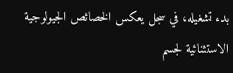بدء تشغيله، في سجل يعكس الخصائص الجيولوجية الاستثنائية لجسم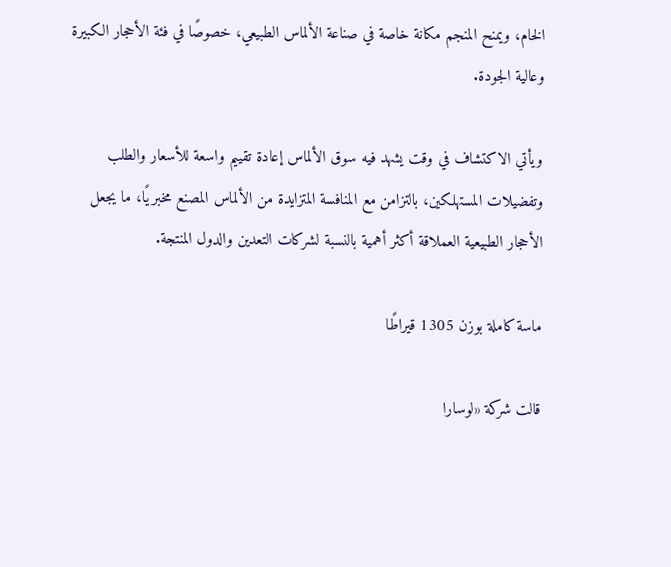الخام، ويمنح المنجم مكانة خاصة في صناعة الألماس الطبيعي، خصوصًا في فئة الأحجار الكبيرة وعالية الجودة.

ويأتي الاكتشاف في وقت يشهد فيه سوق الألماس إعادة تقييم واسعة للأسعار والطلب وتفضيلات المستهلكين، بالتزامن مع المنافسة المتزايدة من الألماس المصنع مخبريًا، ما يجعل الأحجار الطبيعية العملاقة أكثر أهمية بالنسبة لشركات التعدين والدول المنتجة.

ماسة كاملة بوزن 1305 قيراطًا

قالت شركة «لوسارا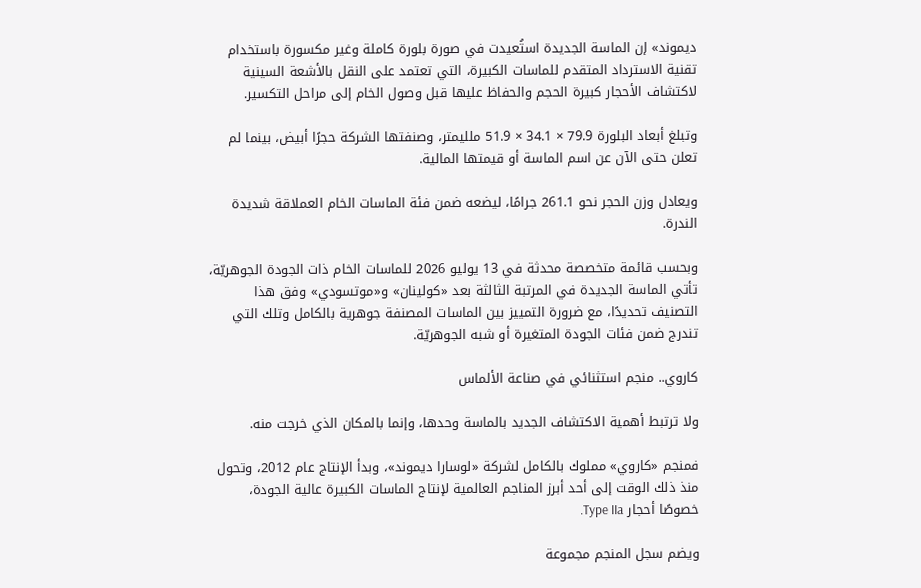ديموند» إن الماسة الجديدة استُعيدت في صورة بلورة كاملة وغير مكسورة باستخدام تقنية الاسترداد المتقدم للماسات الكبيرة، التي تعتمد على النقل بالأشعة السينية لاكتشاف الأحجار كبيرة الحجم والحفاظ عليها قبل وصول الخام إلى مراحل التكسير.

وتبلغ أبعاد البلورة 79.9 × 34.1 × 51.9 ملليمتر، وصنفتها الشركة حجرًا أبيض، بينما لم تعلن حتى الآن عن اسم الماسة أو قيمتها المالية.

ويعادل وزن الحجر نحو 261.1 جرامًا، ليضعه ضمن فئة الماسات الخام العملاقة شديدة الندرة.

وبحسب قائمة متخصصة محدثة في 13 يوليو 2026 للماسات الخام ذات الجودة الجوهريّة، تأتي الماسة الجديدة في المرتبة الثالثة بعد «كولينان» و«موتسودي» وفق هذا التصنيف تحديدًا، مع ضرورة التمييز بين الماسات المصنفة جوهرية بالكامل وتلك التي تندرج ضمن فئات الجودة المتغيرة أو شبه الجوهريّة.

كاروي.. منجم استثنائي في صناعة الألماس

ولا ترتبط أهمية الاكتشاف الجديد بالماسة وحدها، وإنما بالمكان الذي خرجت منه.

فمنجم «كاروي» مملوك بالكامل لشركة «لوسارا ديموند»، وبدأ الإنتاج عام 2012، وتحول منذ ذلك الوقت إلى أحد أبرز المناجم العالمية لإنتاج الماسات الكبيرة عالية الجودة، خصوصًا أحجار Type IIa.

ويضم سجل المنجم مجموعة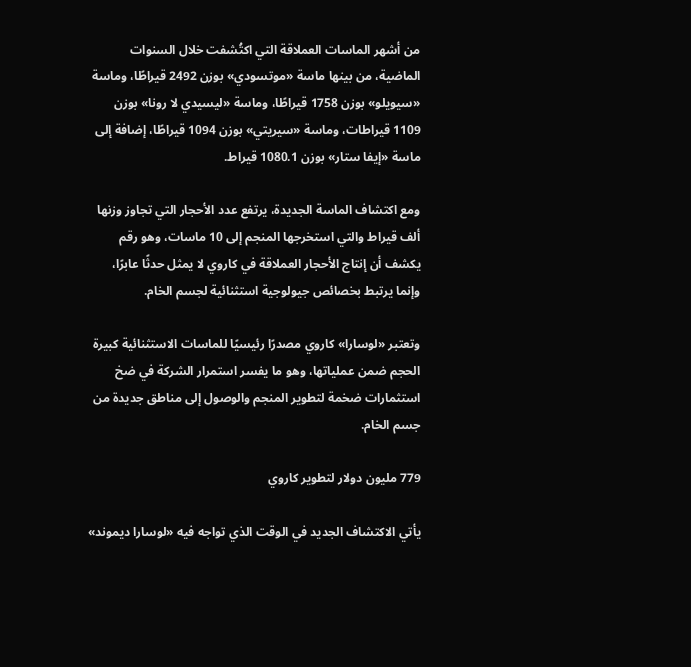من أشهر الماسات العملاقة التي اكتُشفت خلال السنوات الماضية، من بينها ماسة «موتسودي» بوزن 2492 قيراطًا، وماسة «سيويلو» بوزن 1758 قيراطًا، وماسة «ليسيدي لا رونا» بوزن 1109 قيراطات، وماسة «سيريتي» بوزن 1094 قيراطًا، إضافة إلى ماسة «إيفا ستار» بوزن 1080.1 قيراط.

ومع اكتشاف الماسة الجديدة، يرتفع عدد الأحجار التي تجاوز وزنها ألف قيراط والتي استخرجها المنجم إلى 10 ماسات، وهو رقم يكشف أن إنتاج الأحجار العملاقة في كاروي لا يمثل حدثًا عابرًا، وإنما يرتبط بخصائص جيولوجية استثنائية لجسم الخام.

وتعتبر «لوسارا» كاروي مصدرًا رئيسيًا للماسات الاستثنائية كبيرة الحجم ضمن عملياتها، وهو ما يفسر استمرار الشركة في ضخ استثمارات ضخمة لتطوير المنجم والوصول إلى مناطق جديدة من جسم الخام.

779 مليون دولار لتطوير كاروي

يأتي الاكتشاف الجديد في الوقت الذي تواجه فيه «لوسارا ديموند»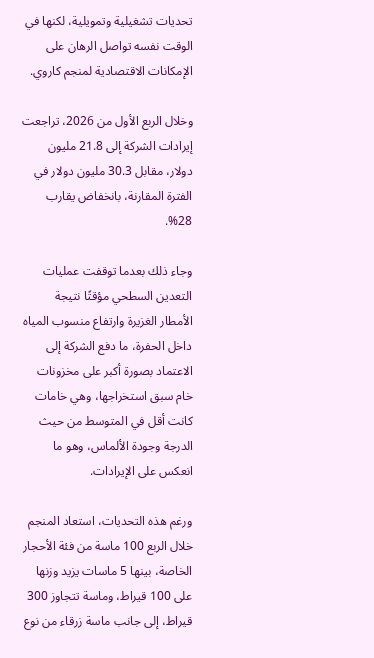تحديات تشغيلية وتمويلية، لكنها في الوقت نفسه تواصل الرهان على الإمكانات الاقتصادية لمنجم كاروي.

وخلال الربع الأول من 2026، تراجعت إيرادات الشركة إلى 21.8 مليون دولار، مقابل 30.3 مليون دولار في الفترة المقارنة، بانخفاض يقارب 28%.

وجاء ذلك بعدما توقفت عمليات التعدين السطحي مؤقتًا نتيجة الأمطار الغزيرة وارتفاع منسوب المياه داخل الحفرة، ما دفع الشركة إلى الاعتماد بصورة أكبر على مخزونات خام سبق استخراجها، وهي خامات كانت أقل في المتوسط من حيث الدرجة وجودة الألماس، وهو ما انعكس على الإيرادات.

ورغم هذه التحديات، استعاد المنجم خلال الربع 100 ماسة من فئة الأحجار الخاصة، بينها 5 ماسات يزيد وزنها على 100 قيراط، وماسة تتجاوز 300 قيراط، إلى جانب ماسة زرقاء من نوع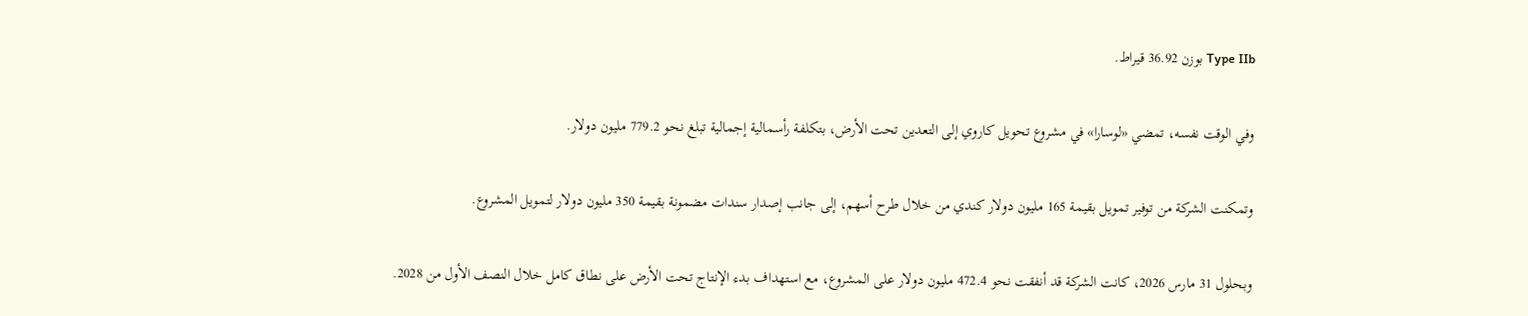Type IIb بوزن 36.92 قيراط.

وفي الوقت نفسه، تمضي «لوسارا» في مشروع تحويل كاروي إلى التعدين تحت الأرض، بتكلفة رأسمالية إجمالية تبلغ نحو 779.2 مليون دولار.

وتمكنت الشركة من توفير تمويل بقيمة 165 مليون دولار كندي من خلال طرح أسهم، إلى جانب إصدار سندات مضمونة بقيمة 350 مليون دولار لتمويل المشروع.

وبحلول 31 مارس 2026، كانت الشركة قد أنفقت نحو 472.4 مليون دولار على المشروع، مع استهداف بدء الإنتاج تحت الأرض على نطاق كامل خلال النصف الأول من 2028.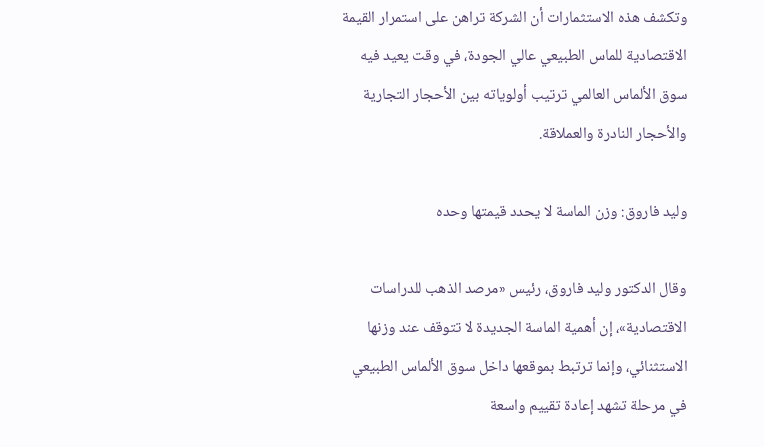وتكشف هذه الاستثمارات أن الشركة تراهن على استمرار القيمة الاقتصادية للماس الطبيعي عالي الجودة، في وقت يعيد فيه سوق الألماس العالمي ترتيب أولوياته بين الأحجار التجارية والأحجار النادرة والعملاقة.

وليد فاروق: وزن الماسة لا يحدد قيمتها وحده

وقال الدكتور وليد فاروق، رئيس «مرصد الذهب للدراسات الاقتصادية»، إن أهمية الماسة الجديدة لا تتوقف عند وزنها الاستثنائي، وإنما ترتبط بموقعها داخل سوق الألماس الطبيعي في مرحلة تشهد إعادة تقييم واسعة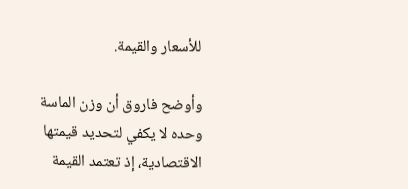للأسعار والقيمة.

وأوضح فاروق أن وزن الماسة وحده لا يكفي لتحديد قيمتها الاقتصادية، إذ تعتمد القيمة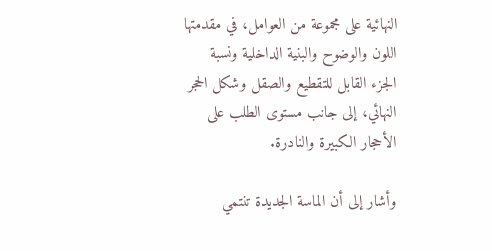النهائية على مجموعة من العوامل، في مقدمتها اللون والوضوح والبنية الداخلية ونسبة الجزء القابل للتقطيع والصقل وشكل الحجر النهائي، إلى جانب مستوى الطلب على الأحجار الكبيرة والنادرة.

وأشار إلى أن الماسة الجديدة تنتمي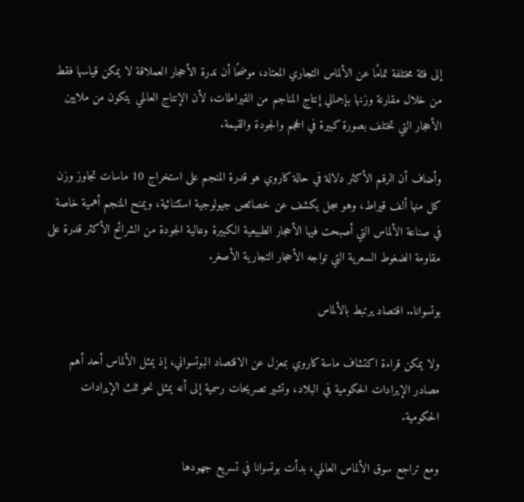إلى فئة مختلفة تمامًا عن الألماس التجاري المعتاد، موضحًا أن ندرة الأحجار العملاقة لا يمكن قياسها فقط من خلال مقارنة وزنها بإجمالي إنتاج المناجم من القيراطات، لأن الإنتاج العالمي يتكون من ملايين الأحجار التي تختلف بصورة كبيرة في الحجم والجودة والقيمة.

وأضاف أن الرقم الأكثر دلالة في حالة كاروي هو قدرة المنجم على استخراج 10 ماسات تجاوز وزن كل منها ألف قيراط، وهو سجل يكشف عن خصائص جيولوجية استثنائية، ويمنح المنجم أهمية خاصة في صناعة الألماس التي أصبحت فيها الأحجار الطبيعية الكبيرة وعالية الجودة من الشرائح الأكثر قدرة على مقاومة الضغوط السعرية التي تواجه الأحجار التجارية الأصغر.

بوتسوانا.. اقتصاد يرتبط بالألماس

ولا يمكن قراءة اكتشاف ماسة كاروي بمعزل عن الاقتصاد البوتسواني، إذ يمثل الألماس أحد أهم مصادر الإيرادات الحكومية في البلاد، وتشير تصريحات رسمية إلى أنه يمثل نحو ثلث الإيرادات الحكومية.

ومع تراجع سوق الألماس العالمي، بدأت بوتسوانا في تسريع جهودها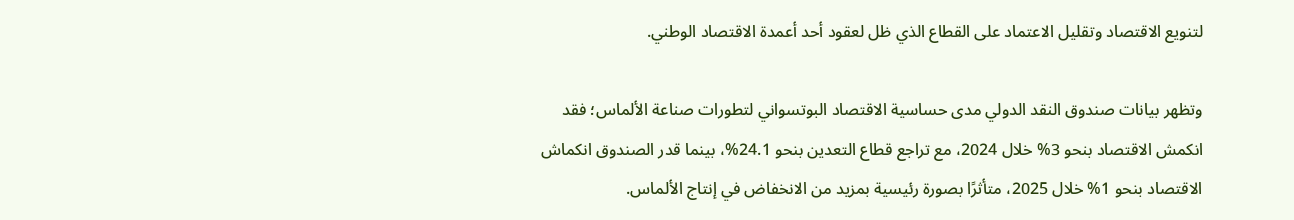لتنويع الاقتصاد وتقليل الاعتماد على القطاع الذي ظل لعقود أحد أعمدة الاقتصاد الوطني.

وتظهر بيانات صندوق النقد الدولي مدى حساسية الاقتصاد البوتسواني لتطورات صناعة الألماس؛ فقد انكمش الاقتصاد بنحو 3% خلال 2024، مع تراجع قطاع التعدين بنحو 24.1%، بينما قدر الصندوق انكماش الاقتصاد بنحو 1% خلال 2025، متأثرًا بصورة رئيسية بمزيد من الانخفاض في إنتاج الألماس.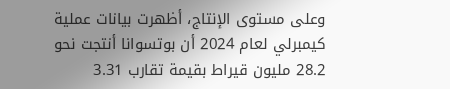وعلى مستوى الإنتاج، أظهرت بيانات عملية كيمبرلي لعام 2024 أن بوتسوانا أنتجت نحو 28.2 مليون قيراط بقيمة تقارب 3.31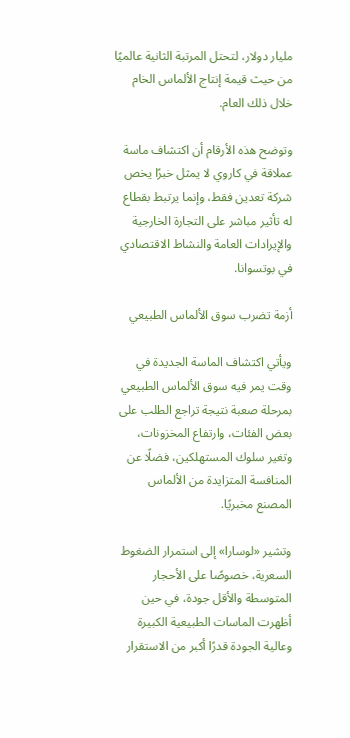مليار دولار، لتحتل المرتبة الثانية عالميًا من حيث قيمة إنتاج الألماس الخام خلال ذلك العام.

وتوضح هذه الأرقام أن اكتشاف ماسة عملاقة في كاروي لا يمثل خبرًا يخص شركة تعدين فقط، وإنما يرتبط بقطاع له تأثير مباشر على التجارة الخارجية والإيرادات العامة والنشاط الاقتصادي في بوتسوانا.

أزمة تضرب سوق الألماس الطبيعي

ويأتي اكتشاف الماسة الجديدة في وقت يمر فيه سوق الألماس الطبيعي بمرحلة صعبة نتيجة تراجع الطلب على بعض الفئات، وارتفاع المخزونات، وتغير سلوك المستهلكين، فضلًا عن المنافسة المتزايدة من الألماس المصنع مخبريًا.

وتشير «لوسارا» إلى استمرار الضغوط السعرية، خصوصًا على الأحجار المتوسطة والأقل جودة، في حين أظهرت الماسات الطبيعية الكبيرة وعالية الجودة قدرًا أكبر من الاستقرار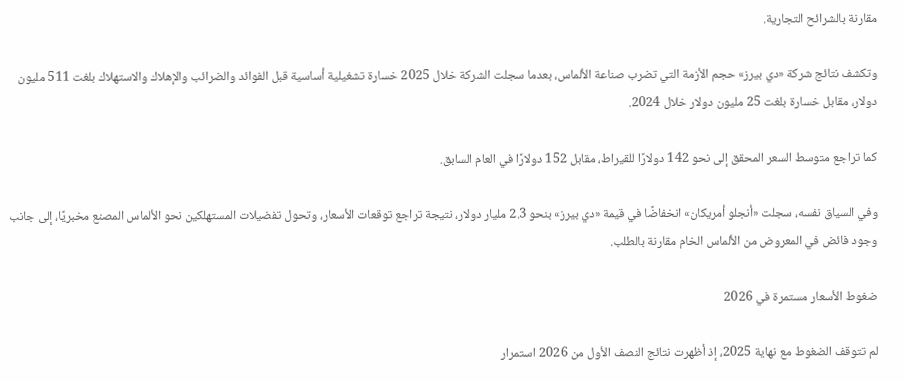مقارنة بالشرائح التجارية.

وتكشف نتائج شركة «دي بيرز» حجم الأزمة التي تضرب صناعة الألماس، بعدما سجلت الشركة خلال 2025 خسارة تشغيلية أساسية قبل الفوائد والضرائب والإهلاك والاستهلاك بلغت 511 مليون دولار، مقابل خسارة بلغت 25 مليون دولار خلال 2024.

كما تراجع متوسط السعر المحقق إلى نحو 142 دولارًا للقيراط، مقابل 152 دولارًا في العام السابق.

وفي السياق نفسه، سجلت «أنجلو أمريكان» انخفاضًا في قيمة «دي بيرز» بنحو 2.3 مليار دولار، نتيجة تراجع توقعات الأسعار، وتحول تفضيلات المستهلكين نحو الألماس المصنع مخبريًا، إلى جانب وجود فائض في المعروض من الألماس الخام مقارنة بالطلب.

ضغوط الأسعار مستمرة في 2026

لم تتوقف الضغوط مع نهاية 2025، إذ أظهرت نتائج النصف الأول من 2026 استمرار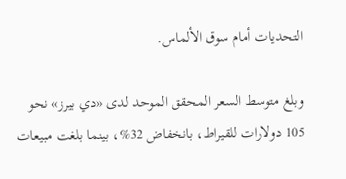التحديات أمام سوق الألماس.

وبلغ متوسط السعر المحقق الموحد لدى «دي بيرز» نحو 105 دولارات للقيراط، بانخفاض 32%، بينما بلغت مبيعات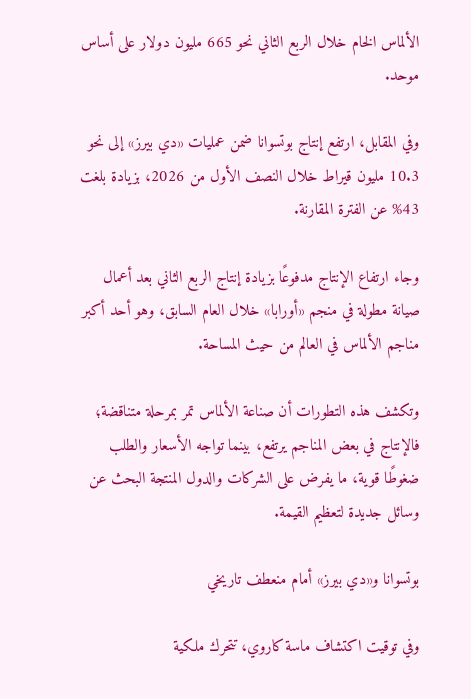الألماس الخام خلال الربع الثاني نحو 665 مليون دولار على أساس موحد.

وفي المقابل، ارتفع إنتاج بوتسوانا ضمن عمليات «دي بيرز» إلى نحو 10.3 مليون قيراط خلال النصف الأول من 2026، بزيادة بلغت 43% عن الفترة المقارنة.

وجاء ارتفاع الإنتاج مدفوعًا بزيادة إنتاج الربع الثاني بعد أعمال صيانة مطولة في منجم «أورابا» خلال العام السابق، وهو أحد أكبر مناجم الألماس في العالم من حيث المساحة.

وتكشف هذه التطورات أن صناعة الألماس تمر بمرحلة متناقضة؛ فالإنتاج في بعض المناجم يرتفع، بينما تواجه الأسعار والطلب ضغوطًا قوية، ما يفرض على الشركات والدول المنتجة البحث عن وسائل جديدة لتعظيم القيمة.

بوتسوانا و«دي بيرز» أمام منعطف تاريخي

وفي توقيت اكتشاف ماسة كاروي، تتحرك ملكية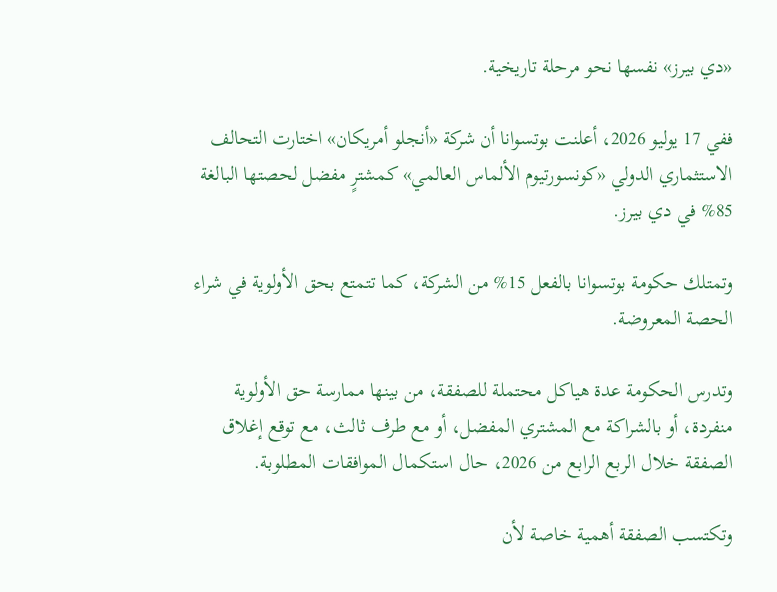«دي بيرز» نفسها نحو مرحلة تاريخية.

ففي 17 يوليو 2026، أعلنت بوتسوانا أن شركة «أنجلو أمريكان» اختارت التحالف الاستثماري الدولي «كونسورتيوم الألماس العالمي» كمشترٍ مفضل لحصتها البالغة 85% في دي بيرز.

وتمتلك حكومة بوتسوانا بالفعل 15% من الشركة، كما تتمتع بحق الأولوية في شراء الحصة المعروضة.

وتدرس الحكومة عدة هياكل محتملة للصفقة، من بينها ممارسة حق الأولوية منفردة، أو بالشراكة مع المشتري المفضل، أو مع طرف ثالث، مع توقع إغلاق الصفقة خلال الربع الرابع من 2026، حال استكمال الموافقات المطلوبة.

وتكتسب الصفقة أهمية خاصة لأن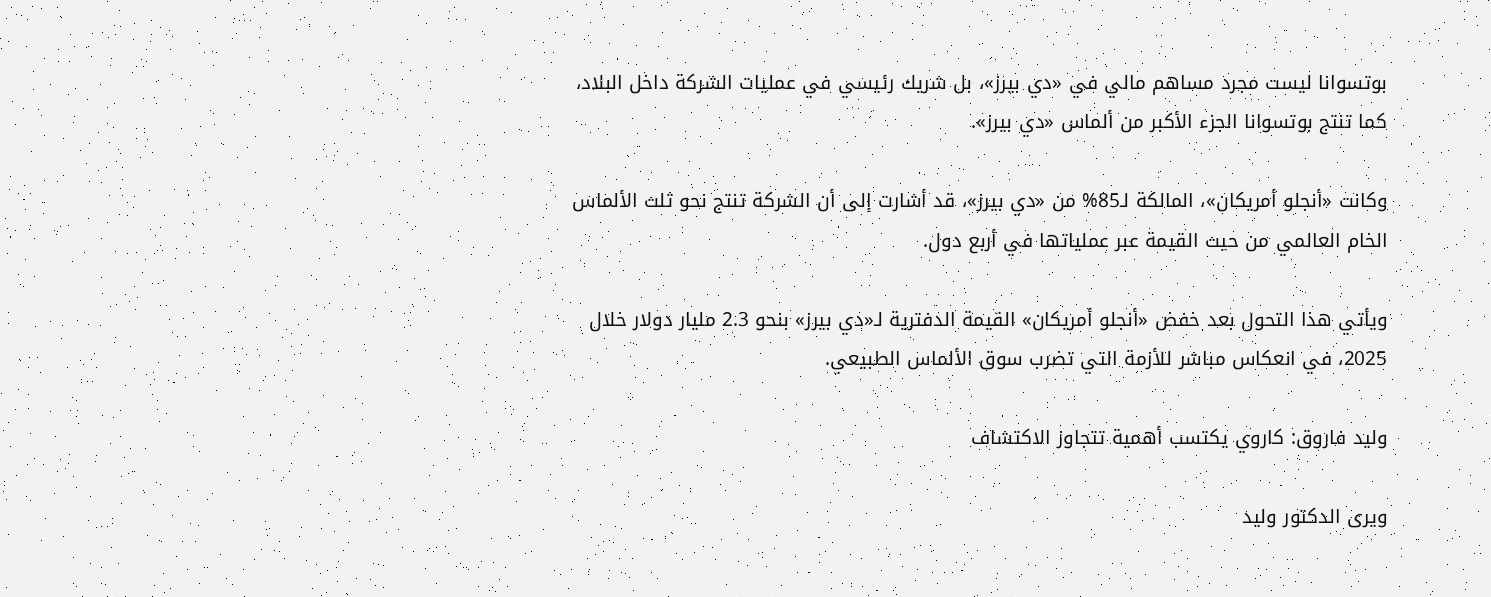بوتسوانا ليست مجرد مساهم مالي في «دي بيرز»، بل شريك رئيسي في عمليات الشركة داخل البلاد، كما تنتج بوتسوانا الجزء الأكبر من ألماس «دي بيرز».

وكانت «أنجلو أمريكان»، المالكة لـ85% من «دي بيرز»، قد أشارت إلى أن الشركة تنتج نحو ثلث الألماس الخام العالمي من حيث القيمة عبر عملياتها في أربع دول.

ويأتي هذا التحول بعد خفض «أنجلو أمريكان» القيمة الدفترية لـ«دي بيرز» بنحو 2.3 مليار دولار خلال 2025، في انعكاس مباشر للأزمة التي تضرب سوق الألماس الطبيعي.

وليد فاروق: كاروي يكتسب أهمية تتجاوز الاكتشاف

ويرى الدكتور وليد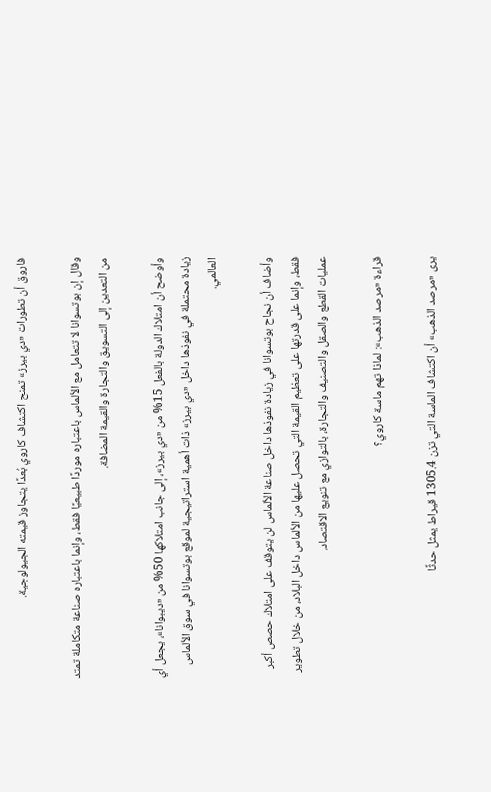فاروق أن تطورات «دي بيرز» تمنح اكتشاف كاروي بُعدًا يتجاوز قيمته الجيولوجية.

وقال إن بوتسوانا لا تتعامل مع الألماس باعتباره موردًا طبيعيًا فقط، وإنما باعتباره صناعة متكاملة تمتد من التعدين إلى التسويق والتجارة والقيمة المضافة.

وأوضح أن امتلاك الدولة بالفعل 15% من «دي بيرز»، إلى جانب امتلاكها 50% من «ديبوانا»، يجعل أي زيادة محتملة في نفوذها داخل «دي بيرز» ذات أهمية استراتيجية لموقع بوتسوانا في سوق الألماس العالمي.

وأضاف أن نجاح بوتسوانا في زيادة نفوذها داخل صناعة الألماس لن يتوقف على امتلاك حصص أكبر فقط، وإنما على قدرتها على تعظيم القيمة التي تحصل عليها من الألماس داخل البلاد، من خلال تطوير عمليات القطع والصقل والتصنيف والتجارة، بالتوازي مع تنويع الاقتصاد.

قراءة «مرصد الذهب»: لماذا تهم ماسة كاروي؟

يرى «مرصد الذهب» أن اكتشاف الماسة التي تزن 1305.4 قيراط يمثل حدثًا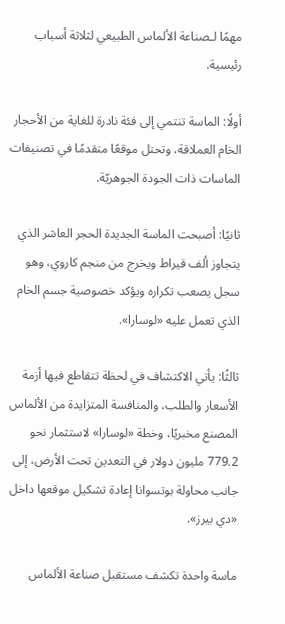مهمًا لـصناعة الألماس الطبيعي لثلاثة أسباب رئيسية.

أولًا: الماسة تنتمي إلى فئة نادرة للغاية من الأحجار الخام العملاقة، وتحتل موقعًا متقدمًا في تصنيفات الماسات ذات الجودة الجوهريّة.

ثانيًا: أصبحت الماسة الجديدة الحجر العاشر الذي يتجاوز ألف قيراط ويخرج من منجم كاروي، وهو سجل يصعب تكراره ويؤكد خصوصية جسم الخام الذي تعمل عليه «لوسارا».

ثالثًا: يأتي الاكتشاف في لحظة تتقاطع فيها أزمة الأسعار والطلب، والمنافسة المتزايدة من الألماس المصنع مخبريًا، وخطة «لوسارا» لاستثمار نحو 779.2 مليون دولار في التعدين تحت الأرض، إلى جانب محاولة بوتسوانا إعادة تشكيل موقعها داخل «دي بيرز».

ماسة واحدة تكشف مستقبل صناعة الألماس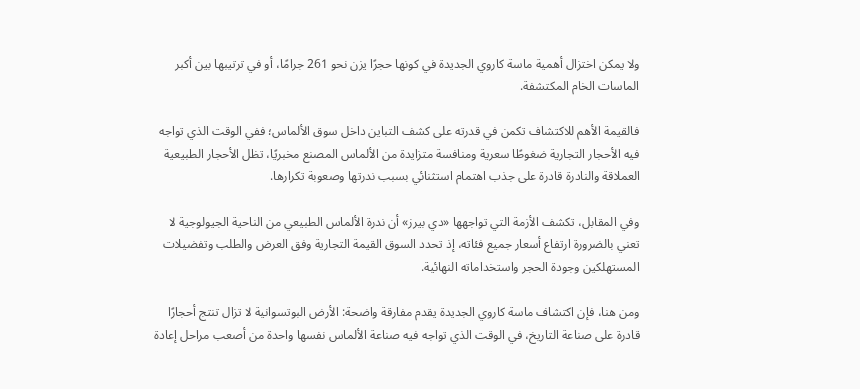ولا يمكن اختزال أهمية ماسة كاروي الجديدة في كونها حجرًا يزن نحو 261 جرامًا، أو في ترتيبها بين أكبر الماسات الخام المكتشفة.

فالقيمة الأهم للاكتشاف تكمن في قدرته على كشف التباين داخل سوق الألماس؛ ففي الوقت الذي تواجه فيه الأحجار التجارية ضغوطًا سعرية ومنافسة متزايدة من الألماس المصنع مخبريًا، تظل الأحجار الطبيعية العملاقة والنادرة قادرة على جذب اهتمام استثنائي بسبب ندرتها وصعوبة تكرارها.

وفي المقابل، تكشف الأزمة التي تواجهها «دي بيرز» أن ندرة الألماس الطبيعي من الناحية الجيولوجية لا تعني بالضرورة ارتفاع أسعار جميع فئاته، إذ تحدد السوق القيمة التجارية وفق العرض والطلب وتفضيلات المستهلكين وجودة الحجر واستخداماته النهائية.

ومن هنا، فإن اكتشاف ماسة كاروي الجديدة يقدم مفارقة واضحة: الأرض البوتسوانية لا تزال تنتج أحجارًا قادرة على صناعة التاريخ، في الوقت الذي تواجه فيه صناعة الألماس نفسها واحدة من أصعب مراحل إعادة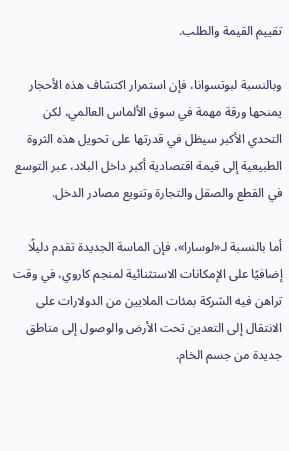تقييم القيمة والطلب.

وبالنسبة لبوتسوانا، فإن استمرار اكتشاف هذه الأحجار يمنحها ورقة مهمة في سوق الألماس العالمي، لكن التحدي الأكبر سيظل في قدرتها على تحويل هذه الثروة الطبيعية إلى قيمة اقتصادية أكبر داخل البلاد، عبر التوسع في القطع والصقل والتجارة وتنويع مصادر الدخل.

أما بالنسبة لـ«لوسارا»، فإن الماسة الجديدة تقدم دليلًا إضافيًا على الإمكانات الاستثنائية لمنجم كاروي، في وقت تراهن فيه الشركة بمئات الملايين من الدولارات على الانتقال إلى التعدين تحت الأرض والوصول إلى مناطق جديدة من جسم الخام.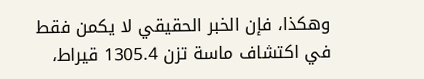وهكذا، فإن الخبر الحقيقي لا يكمن فقط في اكتشاف ماسة تزن 1305.4 قيراط،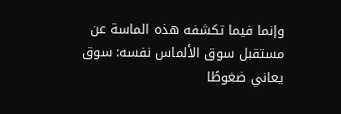وإنما فيما تكشفه هذه الماسة عن مستقبل سوق الألماس نفسه: سوق يعاني ضغوطًا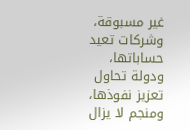غير مسبوقة، وشركات تعيد حساباتها، ودولة تحاول تعزيز نفوذها، ومنجم لا يزال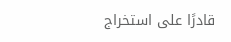قادرًا على استخراج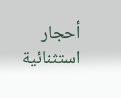أحجار استثنائية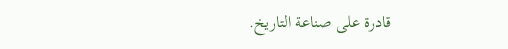قادرة على صناعة التاريخ.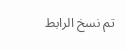تم نسخ الرابط